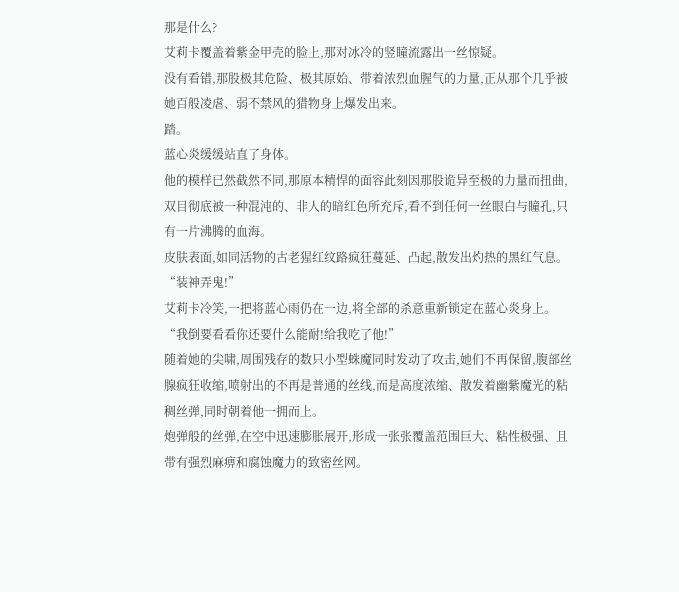那是什么?
艾莉卡覆盖着紫金甲壳的脸上,那对冰冷的竖瞳流露出一丝惊疑。
没有看错,那股极其危险、极其原始、带着浓烈血腥气的力量,正从那个几乎被她百般凌虐、弱不禁风的猎物身上爆发出来。
踏。
蓝心炎缓缓站直了身体。
他的模样已然截然不同,那原本精悍的面容此刻因那股诡异至极的力量而扭曲,双目彻底被一种混沌的、非人的暗红色所充斥,看不到任何一丝眼白与瞳孔,只有一片沸腾的血海。
皮肤表面,如同活物的古老猩红纹路疯狂蔓延、凸起,散发出灼热的黑红气息。
“装神弄鬼!”
艾莉卡冷笑,一把将蓝心雨仍在一边,将全部的杀意重新锁定在蓝心炎身上。“我倒要看看你还要什么能耐!给我吃了他!”
随着她的尖啸,周围残存的数只小型蛛魔同时发动了攻击,她们不再保留,腹部丝腺疯狂收缩,喷射出的不再是普通的丝线,而是高度浓缩、散发着幽紫魔光的粘稠丝弹,同时朝着他一拥而上。
炮弹般的丝弹,在空中迅速膨胀展开,形成一张张覆盖范围巨大、粘性极强、且带有强烈麻痹和腐蚀魔力的致密丝网。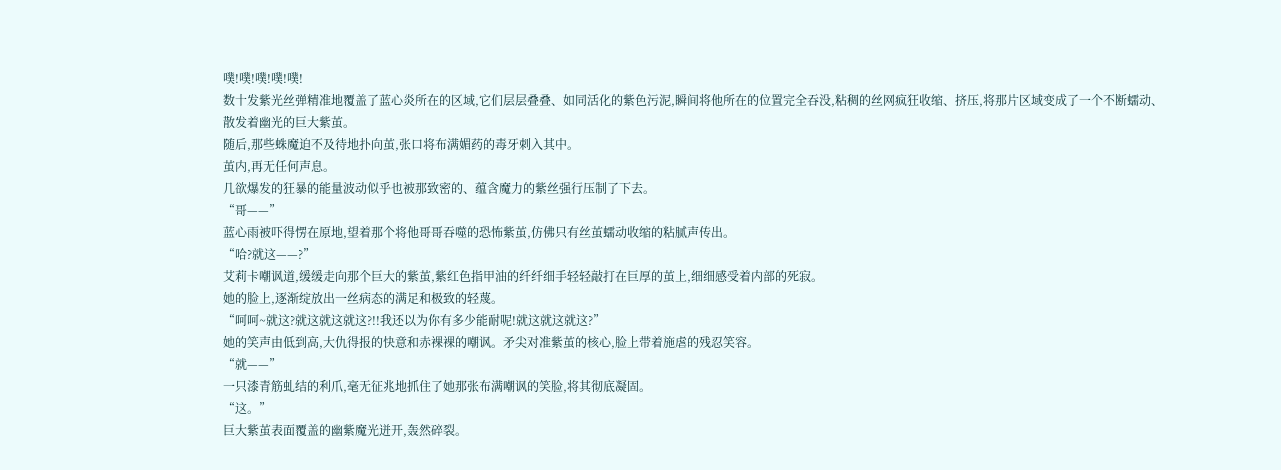噗!噗!噗!噗!噗!
数十发紫光丝弹精准地覆盖了蓝心炎所在的区域,它们层层叠叠、如同活化的紫色污泥,瞬间将他所在的位置完全吞没,粘稠的丝网疯狂收缩、挤压,将那片区域变成了一个不断蠕动、散发着幽光的巨大紫茧。
随后,那些蛛魔迫不及待地扑向茧,张口将布满媚药的毒牙刺入其中。
茧内,再无任何声息。
几欲爆发的狂暴的能量波动似乎也被那致密的、蕴含魔力的紫丝强行压制了下去。
“哥——”
蓝心雨被吓得愣在原地,望着那个将他哥哥吞噬的恐怖紫茧,仿佛只有丝茧蠕动收缩的粘腻声传出。
“哈?就这——?”
艾莉卡嘲讽道,缓缓走向那个巨大的紫茧,紫红色指甲油的纤纤细手轻轻敲打在巨厚的茧上,细细感受着内部的死寂。
她的脸上,逐渐绽放出一丝病态的满足和极致的轻蔑。
“呵呵~就这?就这就这就这?!!我还以为你有多少能耐呢!就这就这就这?”
她的笑声由低到高,大仇得报的快意和赤裸裸的嘲讽。矛尖对准紫茧的核心,脸上带着施虐的残忍笑容。
“就——”
一只漆青筋虬结的利爪,毫无征兆地抓住了她那张布满嘲讽的笑脸,将其彻底凝固。
“这。”
巨大紫茧表面覆盖的幽紫魔光迸开,轰然碎裂。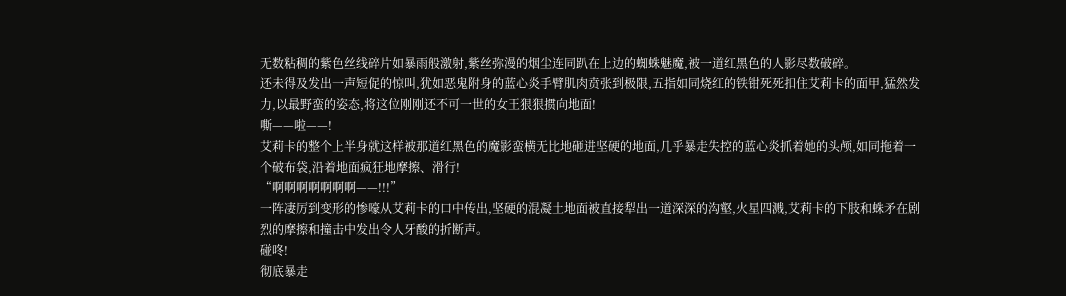无数粘稠的紫色丝线碎片如暴雨般激射,紫丝弥漫的烟尘连同趴在上边的蜘蛛魅魔,被一道红黑色的人影尽数破碎。
还未得及发出一声短促的惊叫,犹如恶鬼附身的蓝心炎手臂肌肉贲张到极限,五指如同烧红的铁钳死死扣住艾莉卡的面甲,猛然发力,以最野蛮的姿态,将这位刚刚还不可一世的女王狠狠掼向地面!
嘶——啦——!
艾莉卡的整个上半身就这样被那道红黑色的魔影蛮横无比地砸进坚硬的地面,几乎暴走失控的蓝心炎抓着她的头颅,如同拖着一个破布袋,沿着地面疯狂地摩擦、滑行!
“啊啊啊啊啊啊啊——!!!”
一阵凄厉到变形的惨嚎从艾莉卡的口中传出,坚硬的混凝土地面被直接犁出一道深深的沟壑,火星四溅,艾莉卡的下肢和蛛矛在剧烈的摩擦和撞击中发出令人牙酸的折断声。
碰咚!
彻底暴走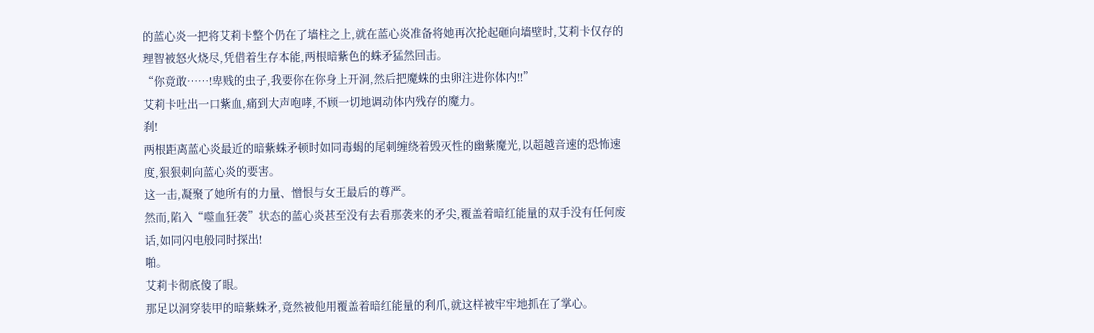的蓝心炎一把将艾莉卡整个仍在了墙柱之上,就在蓝心炎准备将她再次抡起砸向墙壁时,艾莉卡仅存的理智被怒火烧尽,凭借着生存本能,两根暗紫色的蛛矛猛然回击。
“你竟敢……!卑贱的虫子,我要你在你身上开洞,然后把魔蛛的虫卵注进你体内!!”
艾莉卡吐出一口紫血,痛到大声咆哮,不顾一切地调动体内残存的魔力。
刹!
两根距离蓝心炎最近的暗紫蛛矛顿时如同毒蝎的尾刺缠绕着毁灭性的幽紫魔光,以超越音速的恐怖速度,狠狠刺向蓝心炎的要害。
这一击,凝聚了她所有的力量、憎恨与女王最后的尊严。
然而,陷入“噬血狂袭”状态的蓝心炎甚至没有去看那袭来的矛尖,覆盖着暗红能量的双手没有任何废话,如同闪电般同时探出!
啪。
艾莉卡彻底傻了眼。
那足以洞穿装甲的暗紫蛛矛,竟然被他用覆盖着暗红能量的利爪,就这样被牢牢地抓在了掌心。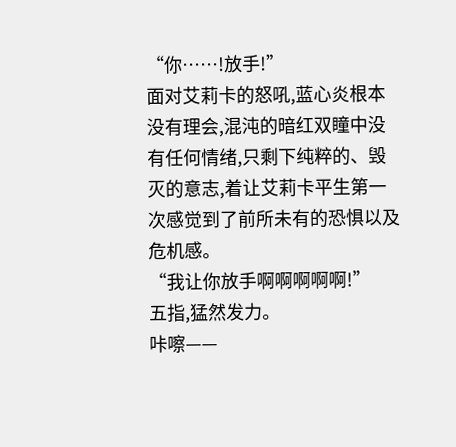“你……!放手!”
面对艾莉卡的怒吼,蓝心炎根本没有理会,混沌的暗红双瞳中没有任何情绪,只剩下纯粹的、毁灭的意志,着让艾莉卡平生第一次感觉到了前所未有的恐惧以及危机感。
“我让你放手啊啊啊啊啊!”
五指,猛然发力。
咔嚓——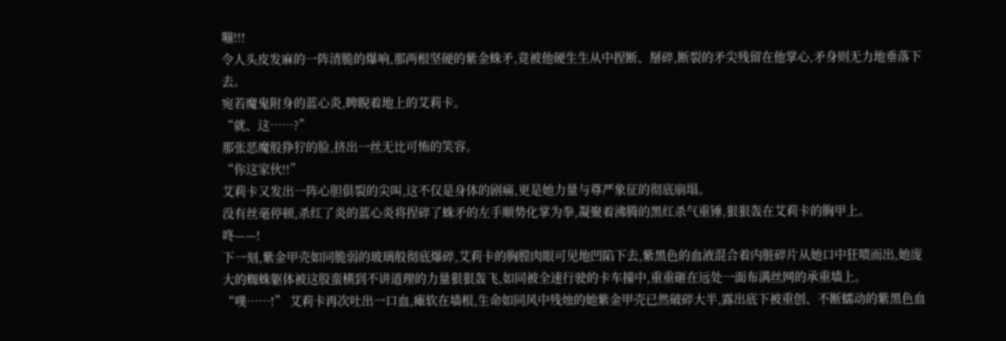嘣!!!
令人头皮发麻的一阵清脆的爆响,那两根坚硬的紫金蛛矛,竟被他硬生生从中捏断、掰碎,断裂的矛尖残留在他掌心,矛身则无力地垂落下去。
宛若魔鬼附身的蓝心炎,睥睨着地上的艾莉卡。
“就、这……?”
那张恶魔般狰狞的脸,挤出一丝无比可怖的笑容。
“你这家伙!!”
艾莉卡又发出一阵心胆俱裂的尖叫,这不仅是身体的剧痛,更是她力量与尊严象征的彻底崩塌。
没有丝毫停顿,杀红了炎的蓝心炎将捏碎了蛛矛的左手顺势化掌为拳,凝聚着沸腾的黑红杀气重锤,狠狠轰在艾莉卡的胸甲上。
咚——!
下一刻,紫金甲壳如同脆弱的玻璃般彻底爆碎,艾莉卡的胸膛肉眼可见地凹陷下去,紫黑色的血液混合着内脏碎片从她口中狂喷而出,她庞大的蜘蛛躯体被这股蛮横到不讲道理的力量狠狠轰飞,如同被全速行驶的卡车撞中,重重砸在远处一面布满丝网的承重墙上。
“噗……!” 艾莉卡再次吐出一口血,瘫软在墙根,生命如同风中残烛的她紫金甲壳已然破碎大半,露出底下被重创、不断蠕动的紫黑色血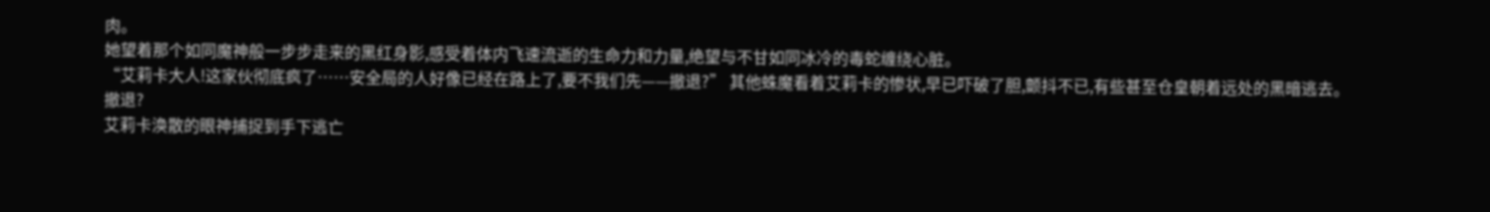肉。
她望着那个如同魔神般一步步走来的黑红身影,感受着体内飞速流逝的生命力和力量,绝望与不甘如同冰冷的毒蛇缠绕心脏。
“艾莉卡大人!这家伙彻底疯了……安全局的人好像已经在路上了,要不我们先——撤退?” 其他蛛魔看着艾莉卡的惨状,早已吓破了胆,颤抖不已,有些甚至仓皇朝着远处的黑暗逃去。
撤退?
艾莉卡涣散的眼神捕捉到手下逃亡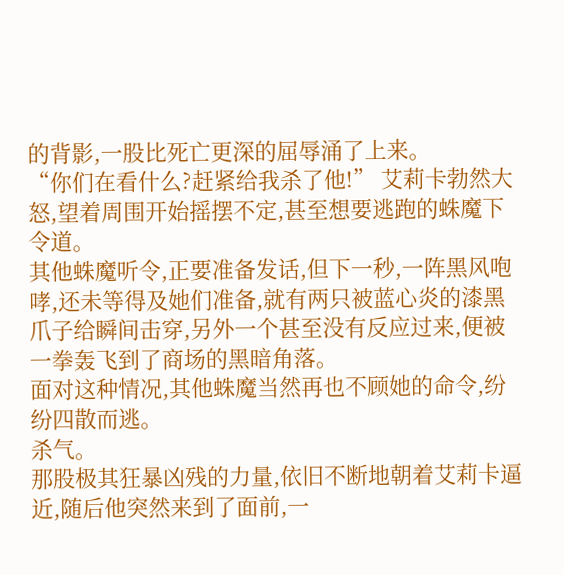的背影,一股比死亡更深的屈辱涌了上来。
“你们在看什么?赶紧给我杀了他!” 艾莉卡勃然大怒,望着周围开始摇摆不定,甚至想要逃跑的蛛魔下令道。
其他蛛魔听令,正要准备发话,但下一秒,一阵黑风咆哮,还未等得及她们准备,就有两只被蓝心炎的漆黑爪子给瞬间击穿,另外一个甚至没有反应过来,便被一拳轰飞到了商场的黑暗角落。
面对这种情况,其他蛛魔当然再也不顾她的命令,纷纷四散而逃。
杀气。
那股极其狂暴凶残的力量,依旧不断地朝着艾莉卡逼近,随后他突然来到了面前,一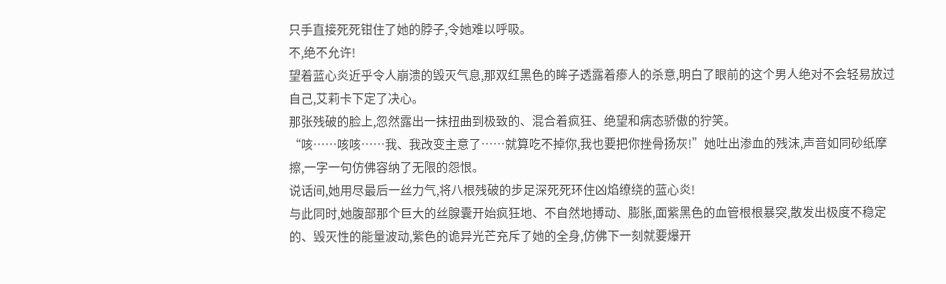只手直接死死钳住了她的脖子,令她难以呼吸。
不,绝不允许!
望着蓝心炎近乎令人崩溃的毁灭气息,那双红黑色的眸子透露着瘆人的杀意,明白了眼前的这个男人绝对不会轻易放过自己,艾莉卡下定了决心。
那张残破的脸上,忽然露出一抹扭曲到极致的、混合着疯狂、绝望和病态骄傲的狞笑。
“咳……咳咳……我、我改变主意了……就算吃不掉你,我也要把你挫骨扬灰!”她吐出渗血的残沫,声音如同砂纸摩擦,一字一句仿佛容纳了无限的怨恨。
说话间,她用尽最后一丝力气,将八根残破的步足深死死环住凶焰缭绕的蓝心炎!
与此同时,她腹部那个巨大的丝腺囊开始疯狂地、不自然地搏动、膨胀,面紫黑色的血管根根暴突,散发出极度不稳定的、毁灭性的能量波动,紫色的诡异光芒充斥了她的全身,仿佛下一刻就要爆开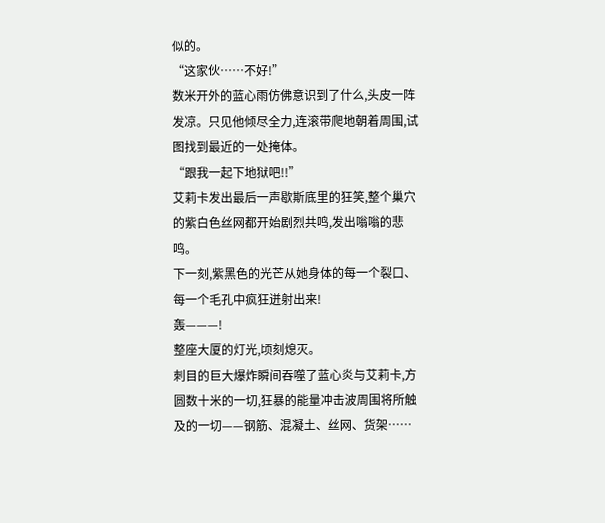似的。
“这家伙……不好!”
数米开外的蓝心雨仿佛意识到了什么,头皮一阵发凉。只见他倾尽全力,连滚带爬地朝着周围,试图找到最近的一处掩体。
“跟我一起下地狱吧!!”
艾莉卡发出最后一声歇斯底里的狂笑,整个巢穴的紫白色丝网都开始剧烈共鸣,发出嗡嗡的悲鸣。
下一刻,紫黑色的光芒从她身体的每一个裂口、每一个毛孔中疯狂迸射出来!
轰———!
整座大厦的灯光,顷刻熄灭。
刺目的巨大爆炸瞬间吞噬了蓝心炎与艾莉卡,方圆数十米的一切,狂暴的能量冲击波周围将所触及的一切——钢筋、混凝土、丝网、货架……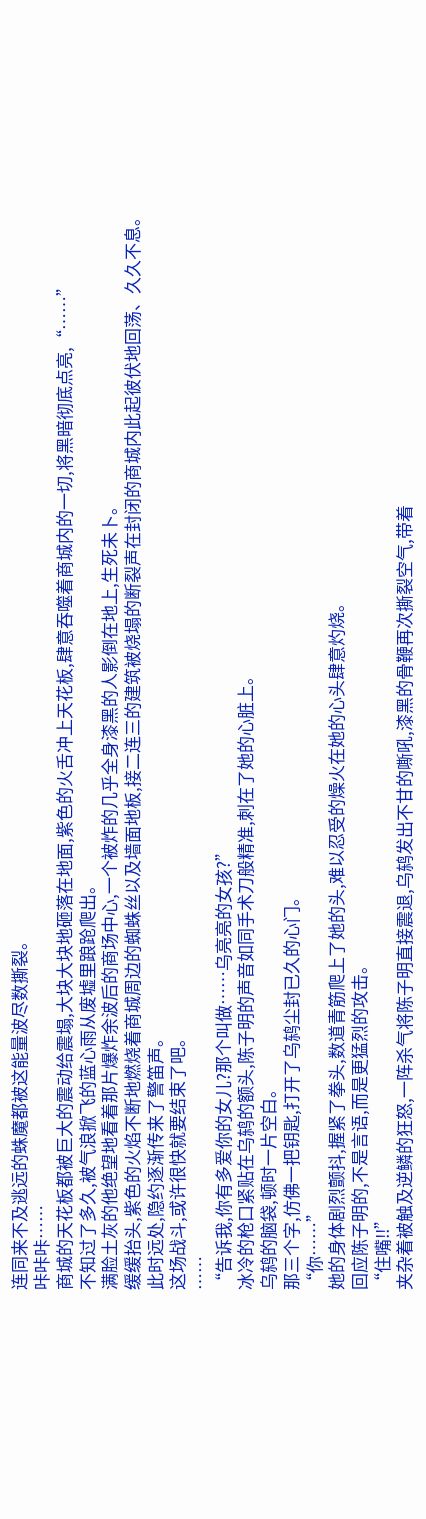连同来不及逃远的蛛魔都被这能量波尽数撕裂。
咔咔咔……
商城的天花板都被巨大的震动给震塌,大块大块地砸落在地面,紫色的火舌冲上天花板,肆意吞噬着商城内的一切,将黑暗彻底点亮,“……”
不知过了多久,被气浪掀飞的蓝心雨从废墟里踉跄爬出。
满脸土灰的他绝望地看着那片爆炸余波后的商场中心,一个被炸的几乎全身漆黑的人影倒在地上,生死未卜。
缓缓抬头,紫色的火焰不断地燃烧着商城周边的蜘蛛丝以及墙面地板,接二连三的建筑被烧塌的断裂声在封闭的商城内此起彼伏地回荡、久久不息。
此时远处,隐约逐渐传来了警笛声。
这场战斗,或许很快就要结束了吧。
……
“告诉我,你有多爱你的女儿?那个叫做……乌亮亮的女孩?”
冰冷的枪口紧贴在乌鸫的额头,陈子明的声音如同手术刀般精准,刺在了她的心脏上。
乌鸫的脑袋,顿时一片空白。
那三个字,仿佛一把钥匙,打开了乌鸫尘封已久的心门。
“你……”
她的身体剧烈颤抖,握紧了拳头,数道青筋爬上了她的头,难以忍受的燥火在她的心头肆意灼烧。
回应陈子明的,不是言语,而是更猛烈的攻击。
“住嘴!!”
夹杂着被触及逆鳞的狂怒,一阵杀气将陈子明直接震退,乌鸫发出不甘的嘶吼,漆黑的骨鞭再次撕裂空气,带着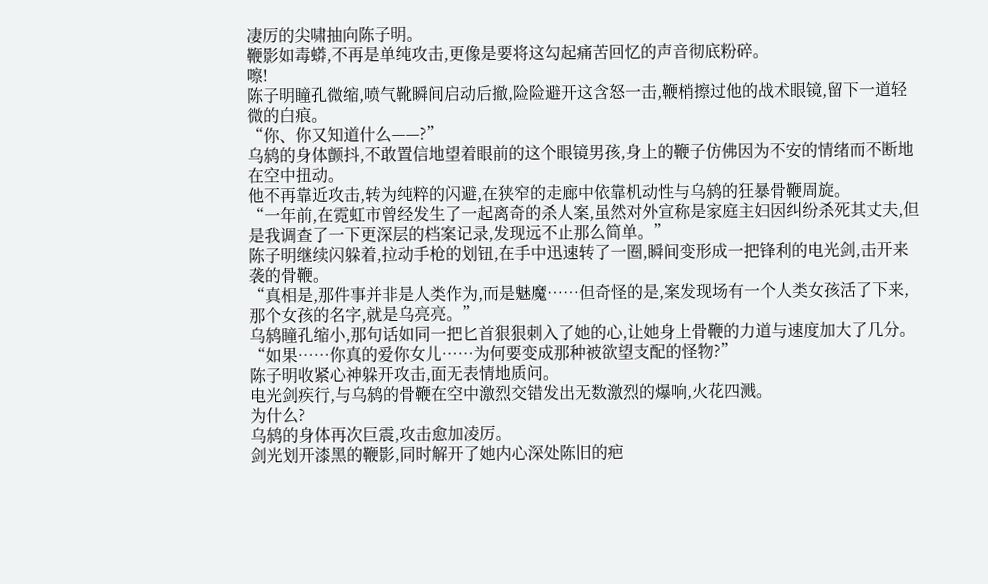凄厉的尖啸抽向陈子明。
鞭影如毒蟒,不再是单纯攻击,更像是要将这勾起痛苦回忆的声音彻底粉碎。
嚓!
陈子明瞳孔微缩,喷气靴瞬间启动后撤,险险避开这含怒一击,鞭梢擦过他的战术眼镜,留下一道轻微的白痕。
“你、你又知道什么——?”
乌鸫的身体颤抖,不敢置信地望着眼前的这个眼镜男孩,身上的鞭子仿佛因为不安的情绪而不断地在空中扭动。
他不再靠近攻击,转为纯粹的闪避,在狭窄的走廊中依靠机动性与乌鸫的狂暴骨鞭周旋。
“一年前,在霓虹市曾经发生了一起离奇的杀人案,虽然对外宣称是家庭主妇因纠纷杀死其丈夫,但是我调查了一下更深层的档案记录,发现远不止那么简单。”
陈子明继续闪躲着,拉动手枪的划钮,在手中迅速转了一圈,瞬间变形成一把锋利的电光剑,击开来袭的骨鞭。
“真相是,那件事并非是人类作为,而是魅魔……但奇怪的是,案发现场有一个人类女孩活了下来,那个女孩的名字,就是乌亮亮。”
乌鸫瞳孔缩小,那句话如同一把匕首狠狠刺入了她的心,让她身上骨鞭的力道与速度加大了几分。
“如果……你真的爱你女儿……为何要变成那种被欲望支配的怪物?”
陈子明收紧心神躲开攻击,面无表情地质问。
电光剑疾行,与乌鸫的骨鞭在空中激烈交错发出无数激烈的爆响,火花四溅。
为什么?
乌鸫的身体再次巨震,攻击愈加凌厉。
剑光划开漆黑的鞭影,同时解开了她内心深处陈旧的疤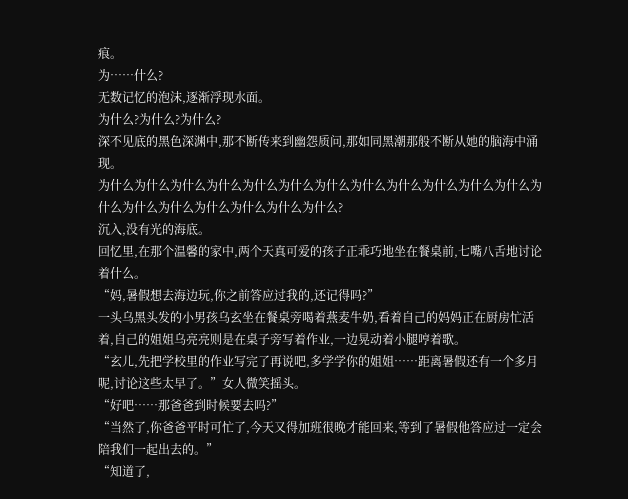痕。
为……什么?
无数记忆的泡沫,逐渐浮现水面。
为什么?为什么?为什么?
深不见底的黑色深渊中,那不断传来到幽怨质问,那如同黑潮那般不断从她的脑海中涌现。
为什么为什么为什么为什么为什么为什么为什么为什么为什么为什么为什么为什么为什么为什么为什么为什么为什么为什么为什么?
沉入,没有光的海底。
回忆里,在那个温馨的家中,两个天真可爱的孩子正乖巧地坐在餐桌前,七嘴八舌地讨论着什么。
“妈,暑假想去海边玩,你之前答应过我的,还记得吗?”
一头乌黑头发的小男孩乌玄坐在餐桌旁喝着燕麦牛奶,看着自己的妈妈正在厨房忙活着,自己的姐姐乌亮亮则是在桌子旁写着作业,一边晃动着小腿哼着歌。
“玄儿,先把学校里的作业写完了再说吧,多学学你的姐姐……距离暑假还有一个多月呢,讨论这些太早了。”女人微笑摇头。
“好吧……那爸爸到时候要去吗?”
“当然了,你爸爸平时可忙了,今天又得加班很晚才能回来,等到了暑假他答应过一定会陪我们一起出去的。”
“知道了,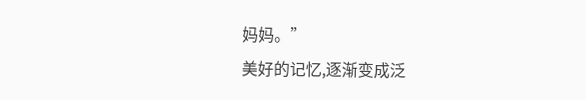妈妈。”
美好的记忆,逐渐变成泛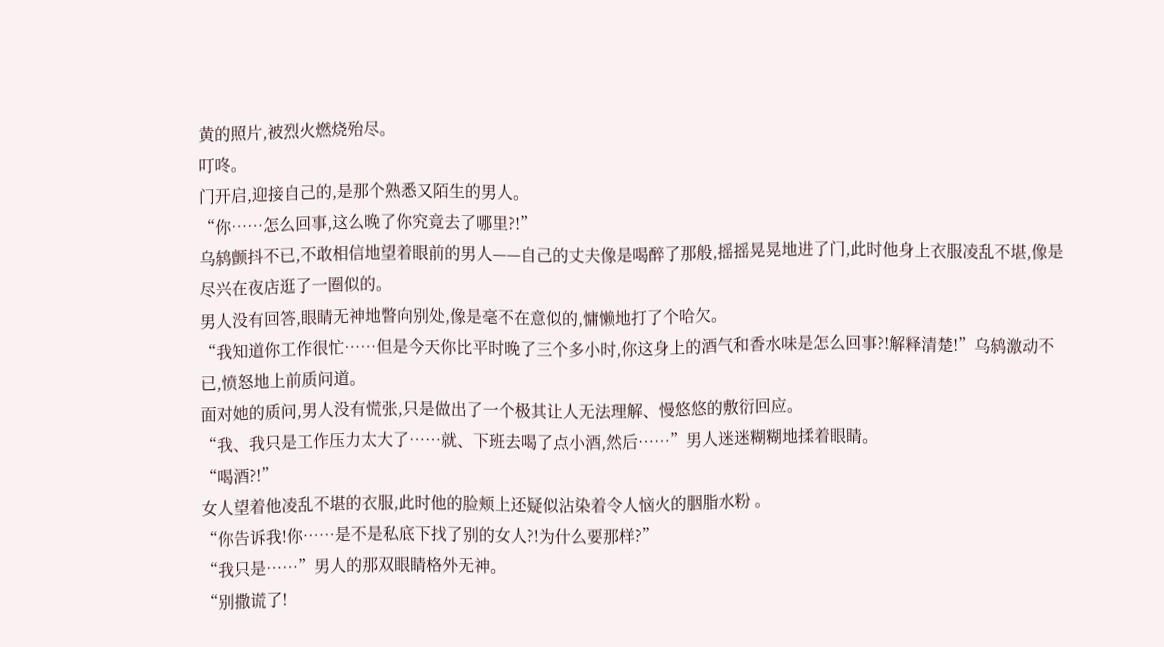黄的照片,被烈火燃烧殆尽。
叮咚。
门开启,迎接自己的,是那个熟悉又陌生的男人。
“你……怎么回事,这么晚了你究竟去了哪里?!”
乌鸫颤抖不已,不敢相信地望着眼前的男人——自己的丈夫像是喝醉了那般,摇摇晃晃地进了门,此时他身上衣服凌乱不堪,像是尽兴在夜店逛了一圈似的。
男人没有回答,眼睛无神地瞥向别处,像是毫不在意似的,慵懒地打了个哈欠。
“我知道你工作很忙……但是今天你比平时晚了三个多小时,你这身上的酒气和香水味是怎么回事?!解释清楚!”乌鸫激动不已,愤怒地上前质问道。
面对她的质问,男人没有慌张,只是做出了一个极其让人无法理解、慢悠悠的敷衍回应。
“我、我只是工作压力太大了……就、下班去喝了点小酒,然后……”男人迷迷糊糊地揉着眼睛。
“喝酒?!”
女人望着他凌乱不堪的衣服,此时他的脸颊上还疑似沾染着令人恼火的胭脂水粉 。
“你告诉我!你……是不是私底下找了别的女人?!为什么要那样?”
“我只是……”男人的那双眼睛格外无神。
“别撒谎了!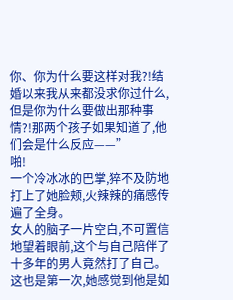你、你为什么要这样对我?!结婚以来我从来都没求你过什么,但是你为什么要做出那种事情?!那两个孩子如果知道了,他们会是什么反应——”
啪!
一个冷冰冰的巴掌,猝不及防地打上了她脸颊,火辣辣的痛感传遍了全身。
女人的脑子一片空白,不可置信地望着眼前,这个与自己陪伴了十多年的男人竟然打了自己。这也是第一次,她感觉到他是如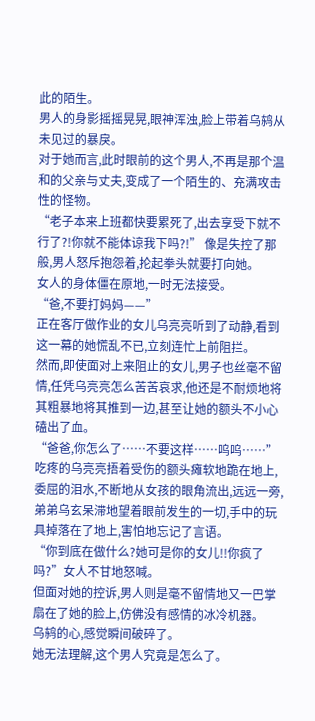此的陌生。
男人的身影摇摇晃晃,眼神浑浊,脸上带着乌鸫从未见过的暴戾。
对于她而言,此时眼前的这个男人,不再是那个温和的父亲与丈夫,变成了一个陌生的、充满攻击性的怪物。
“老子本来上班都快要累死了,出去享受下就不行了?!你就不能体谅我下吗?!” 像是失控了那般,男人怒斥抱怨着,抡起拳头就要打向她。
女人的身体僵在原地,一时无法接受。
“爸,不要打妈妈——”
正在客厅做作业的女儿乌亮亮听到了动静,看到这一幕的她慌乱不已,立刻连忙上前阻拦。
然而,即使面对上来阻止的女儿,男子也丝毫不留情,任凭乌亮亮怎么苦苦哀求,他还是不耐烦地将其粗暴地将其推到一边,甚至让她的额头不小心磕出了血。
“爸爸,你怎么了……不要这样……呜呜……”
吃疼的乌亮亮捂着受伤的额头瘫软地跪在地上,委屈的泪水,不断地从女孩的眼角流出,远远一旁,弟弟乌玄呆滞地望着眼前发生的一切,手中的玩具掉落在了地上,害怕地忘记了言语。
“你到底在做什么?她可是你的女儿!!你疯了吗?”女人不甘地怒喊。
但面对她的控诉,男人则是毫不留情地又一巴掌扇在了她的脸上,仿佛没有感情的冰冷机器。
乌鸫的心,感觉瞬间破碎了。
她无法理解,这个男人究竟是怎么了。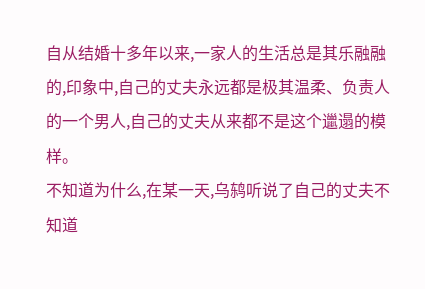自从结婚十多年以来,一家人的生活总是其乐融融的,印象中,自己的丈夫永远都是极其温柔、负责人的一个男人,自己的丈夫从来都不是这个邋遢的模样。
不知道为什么,在某一天,乌鸫听说了自己的丈夫不知道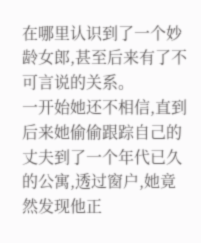在哪里认识到了一个妙龄女郎,甚至后来有了不可言说的关系。
一开始她还不相信,直到后来她偷偷跟踪自己的丈夫到了一个年代已久的公寓,透过窗户,她竟然发现他正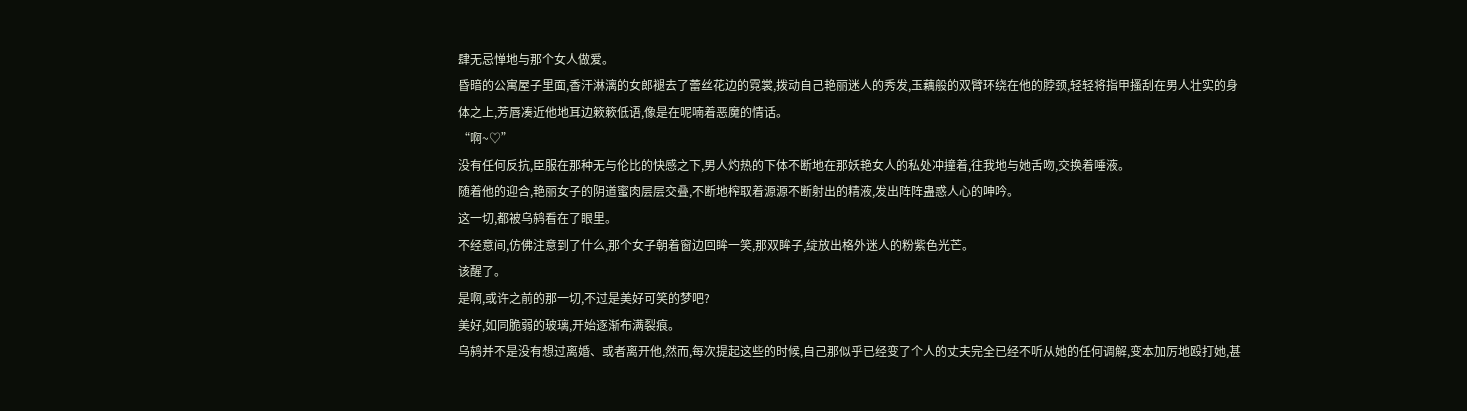肆无忌惮地与那个女人做爱。
昏暗的公寓屋子里面,香汗淋漓的女郎褪去了蕾丝花边的霓裳,拨动自己艳丽迷人的秀发,玉藕般的双臂环绕在他的脖颈,轻轻将指甲搔刮在男人壮实的身体之上,芳唇凑近他地耳边簌簌低语,像是在呢喃着恶魔的情话。
“啊~♡”
没有任何反抗,臣服在那种无与伦比的快感之下,男人灼热的下体不断地在那妖艳女人的私处冲撞着,往我地与她舌吻,交换着唾液。
随着他的迎合,艳丽女子的阴道蜜肉层层交叠,不断地榨取着源源不断射出的精液,发出阵阵蛊惑人心的呻吟。
这一切,都被乌鸫看在了眼里。
不经意间,仿佛注意到了什么,那个女子朝着窗边回眸一笑,那双眸子,绽放出格外迷人的粉紫色光芒。
该醒了。
是啊,或许之前的那一切,不过是美好可笑的梦吧?
美好,如同脆弱的玻璃,开始逐渐布满裂痕。
乌鸫并不是没有想过离婚、或者离开他,然而,每次提起这些的时候,自己那似乎已经变了个人的丈夫完全已经不听从她的任何调解,变本加厉地殴打她,甚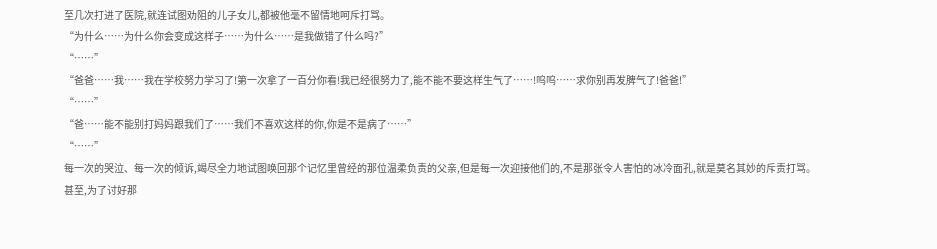至几次打进了医院,就连试图劝阻的儿子女儿,都被他毫不留情地呵斥打骂。
“为什么……为什么你会变成这样子……为什么……是我做错了什么吗?”
“……”
“爸爸……我……我在学校努力学习了!第一次拿了一百分你看!我已经很努力了,能不能不要这样生气了……!呜呜……求你别再发脾气了!爸爸!”
“……”
“爸……能不能别打妈妈跟我们了……我们不喜欢这样的你,你是不是病了……”
“……”
每一次的哭泣、每一次的倾诉,竭尽全力地试图唤回那个记忆里曾经的那位温柔负责的父亲,但是每一次迎接他们的,不是那张令人害怕的冰冷面孔,就是莫名其妙的斥责打骂。
甚至,为了讨好那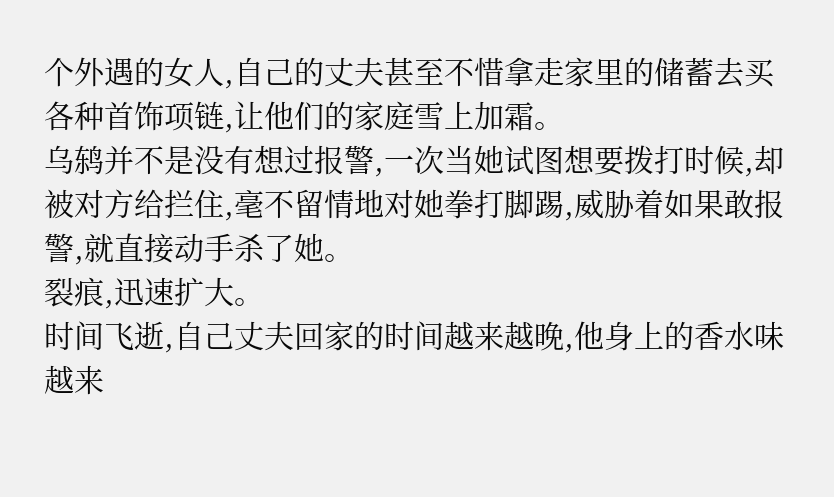个外遇的女人,自己的丈夫甚至不惜拿走家里的储蓄去买各种首饰项链,让他们的家庭雪上加霜。
乌鸫并不是没有想过报警,一次当她试图想要拨打时候,却被对方给拦住,毫不留情地对她拳打脚踢,威胁着如果敢报警,就直接动手杀了她。
裂痕,迅速扩大。
时间飞逝,自己丈夫回家的时间越来越晚,他身上的香水味越来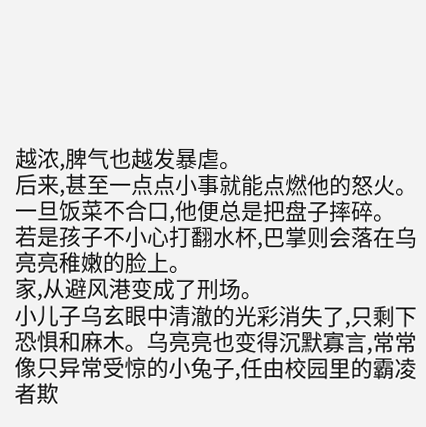越浓,脾气也越发暴虐。
后来,甚至一点点小事就能点燃他的怒火。
一旦饭菜不合口,他便总是把盘子摔碎。
若是孩子不小心打翻水杯,巴掌则会落在乌亮亮稚嫩的脸上。
家,从避风港变成了刑场。
小儿子乌玄眼中清澈的光彩消失了,只剩下恐惧和麻木。乌亮亮也变得沉默寡言,常常像只异常受惊的小兔子,任由校园里的霸凌者欺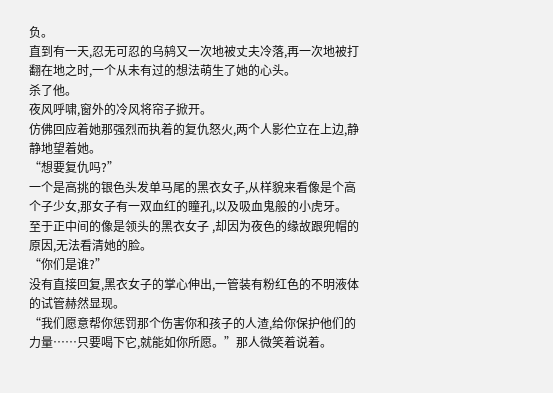负。
直到有一天,忍无可忍的乌鸫又一次地被丈夫冷落,再一次地被打翻在地之时,一个从未有过的想法萌生了她的心头。
杀了他。
夜风呼啸,窗外的冷风将帘子掀开。
仿佛回应着她那强烈而执着的复仇怒火,两个人影伫立在上边,静静地望着她。
“想要复仇吗?”
一个是高挑的银色头发单马尾的黑衣女子,从样貌来看像是个高个子少女,那女子有一双血红的瞳孔,以及吸血鬼般的小虎牙。
至于正中间的像是领头的黑衣女子 ,却因为夜色的缘故跟兜帽的原因,无法看清她的脸。
“你们是谁?”
没有直接回复,黑衣女子的掌心伸出,一管装有粉红色的不明液体的试管赫然显现。
“我们愿意帮你惩罚那个伤害你和孩子的人渣,给你保护他们的力量……只要喝下它,就能如你所愿。”那人微笑着说着。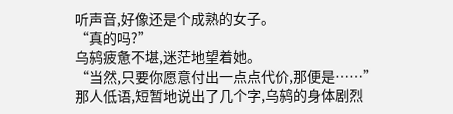听声音,好像还是个成熟的女子。
“真的吗?”
乌鸫疲惫不堪,迷茫地望着她。
“当然,只要你愿意付出一点点代价,那便是……”
那人低语,短暂地说出了几个字,乌鸫的身体剧烈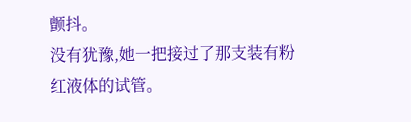颤抖。
没有犹豫,她一把接过了那支装有粉红液体的试管。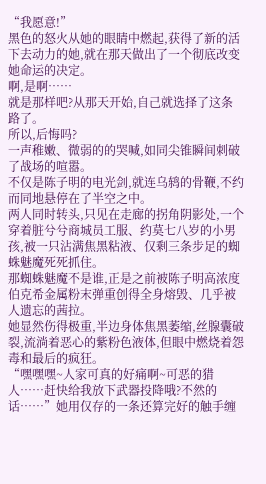“我愿意!”
黑色的怒火从她的眼睛中燃起,获得了新的活下去动力的她,就在那天做出了一个彻底改变她命运的决定。
啊,是啊……
就是那样吧?从那天开始,自己就选择了这条路了。
所以,后悔吗?
一声稚嫩、微弱的的哭喊,如同尖锥瞬间刺破了战场的喧嚣。
不仅是陈子明的电光剑,就连乌鸫的骨鞭,不约而同地悬停在了半空之中。
两人同时转头,只见在走廊的拐角阴影处,一个穿着脏兮兮商城员工服、约莫七八岁的小男孩,被一只沾满焦黑粘液、仅剩三条步足的蜘蛛魅魔死死抓住。
那蜘蛛魅魔不是谁,正是之前被陈子明高浓度伯克希金属粉末弹重创得全身熔毁、几乎被人遗忘的茜拉。
她显然伤得极重,半边身体焦黑萎缩,丝腺囊破裂,流淌着恶心的紫粉色液体,但眼中燃烧着怨毒和最后的疯狂。
“嘿嘿嘿~人家可真的好痛啊~可恶的猎人……赶快给我放下武器投降哦?不然的话……”她用仅存的一条还算完好的触手缠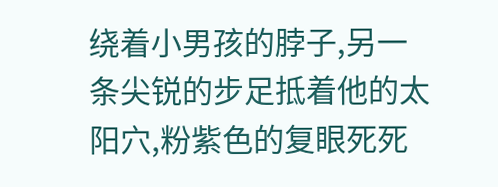绕着小男孩的脖子,另一条尖锐的步足抵着他的太阳穴,粉紫色的复眼死死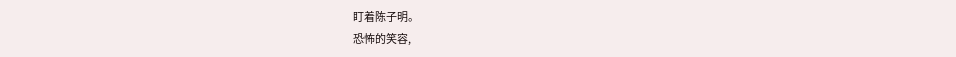盯着陈子明。
恐怖的笑容,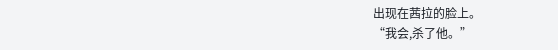出现在茜拉的脸上。
“我会,杀了他。”